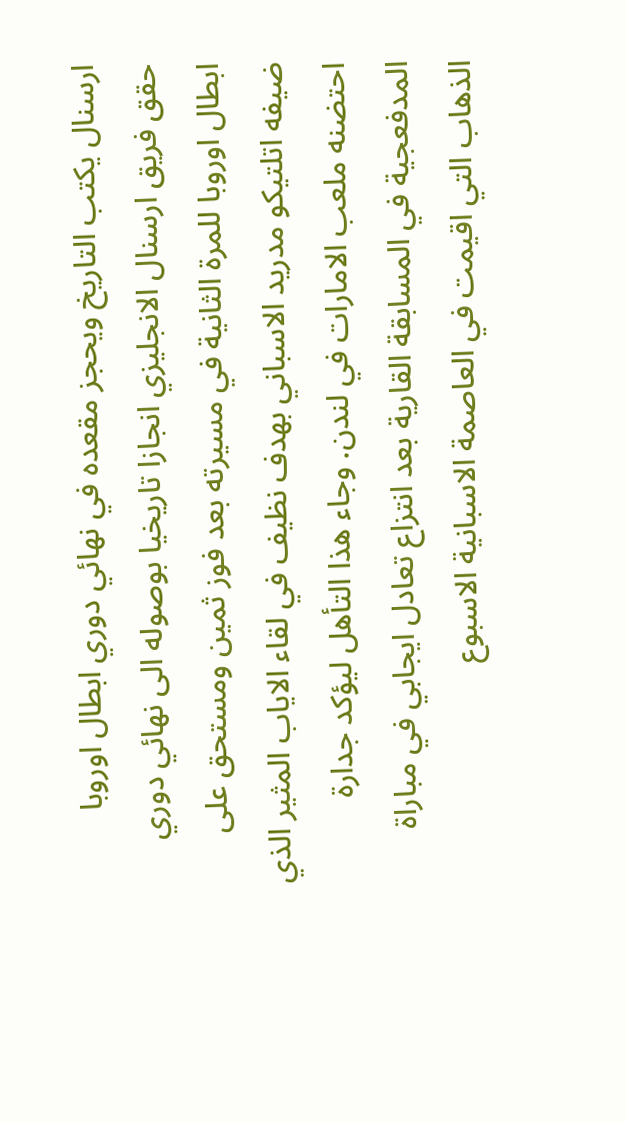ارسنال يكتب التاريخ ويحجز مقعده في نهائي دوري ابطال اوروبا
حقق فريق ارسنال الانجليزي انجازا تاريخيا بوصوله الى نهائي دوري ابطال اوروبا للمرة الثانية في مسيرته بعد فوز ثمين ومستحق على ضيفه اتلتيكو مدريد الاسباني بهدف نظيف في لقاء الاياب المثير الذي احتضنه ملعب الامارات في لندن. وجاء هذا التأهل ليؤكد جدارة المدفعجية في المسابقة القارية بعد انتزاع تعادل ايجابي في مباراة الذهاب التي اقيمت في العاصمة الاسبانية الاسبوع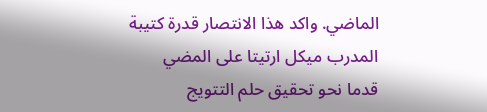الماضي. واكد هذا الانتصار قدرة كتيبة المدرب ميكل ارتيتا على المضي قدما نحو تحقيق حلم التتويج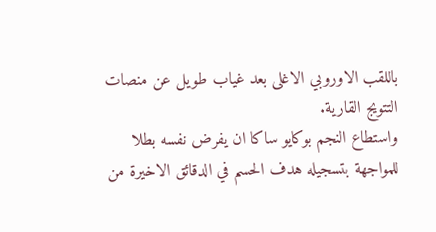باللقب الاوروبي الاغلى بعد غياب طويل عن منصات التتويج القارية.
واستطاع النجم بوكايو ساكا ان يفرض نفسه بطلا للمواجهة بتسجيله هدف الحسم في الدقائق الاخيرة من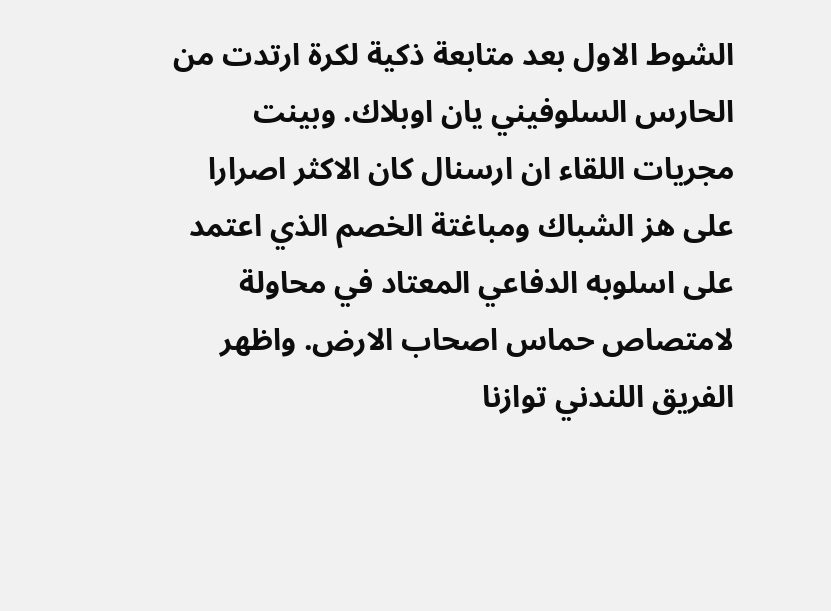الشوط الاول بعد متابعة ذكية لكرة ارتدت من الحارس السلوفيني يان اوبلاك. وبينت مجريات اللقاء ان ارسنال كان الاكثر اصرارا على هز الشباك ومباغتة الخصم الذي اعتمد على اسلوبه الدفاعي المعتاد في محاولة لامتصاص حماس اصحاب الارض. واظهر الفريق اللندني توازنا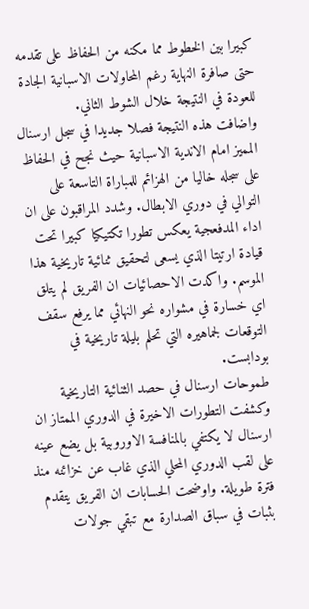كبيرا بين الخطوط مما مكنه من الحفاظ على تقدمه حتى صافرة النهاية رغم المحاولات الاسبانية الجادة للعودة في النتيجة خلال الشوط الثاني.
واضافت هذه النتيجة فصلا جديدا في سجل ارسنال المميز امام الاندية الاسبانية حيث نجح في الحفاظ على سجله خاليا من الهزائم للمباراة التاسعة على التوالي في دوري الابطال. وشدد المراقبون على ان اداء المدفعجية يعكس تطورا تكتيكيا كبيرا تحت قيادة ارتيتا الذي يسعى لتحقيق ثنائية تاريخية هذا الموسم. واكدت الاحصائيات ان الفريق لم يتلق اي خسارة في مشواره نحو النهائي مما يرفع سقف التوقعات لجماهيره التي تحلم بليلة تاريخية في بودابست.
طموحات ارسنال في حصد الثنائية التاريخية
وكشفت التطورات الاخيرة في الدوري الممتاز ان ارسنال لا يكتفي بالمنافسة الاوروبية بل يضع عينه على لقب الدوري المحلي الذي غاب عن خزائنه منذ فترة طويلة. واوضحت الحسابات ان الفريق يتقدم بثبات في سباق الصدارة مع تبقي جولات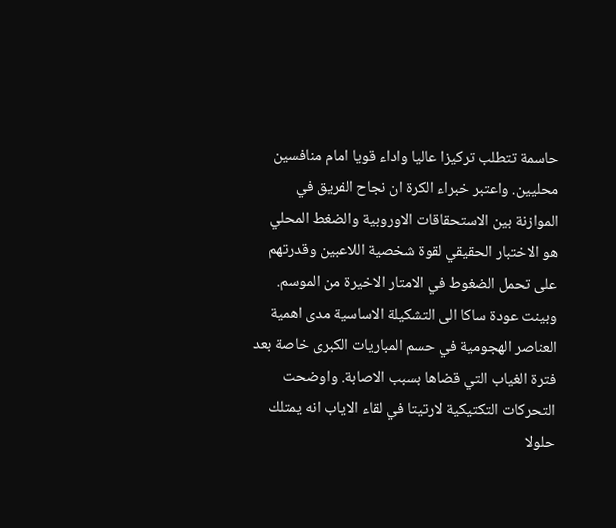حاسمة تتطلب تركيزا عاليا واداء قويا امام منافسين محليين. واعتبر خبراء الكرة ان نجاح الفريق في الموازنة بين الاستحقاقات الاوروبية والضغط المحلي هو الاختبار الحقيقي لقوة شخصية اللاعبين وقدرتهم على تحمل الضغوط في الامتار الاخيرة من الموسم.
وبينت عودة ساكا الى التشكيلة الاساسية مدى اهمية العناصر الهجومية في حسم المباريات الكبرى خاصة بعد فترة الغياب التي قضاها بسبب الاصابة. واوضحت التحركات التكتيكية لارتيتا في لقاء الاياب انه يمتلك حلولا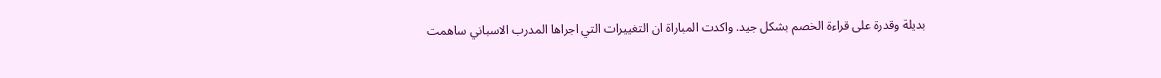بديلة وقدرة على قراءة الخصم بشكل جيد. واكدت المباراة ان التغييرات التي اجراها المدرب الاسباني ساهمت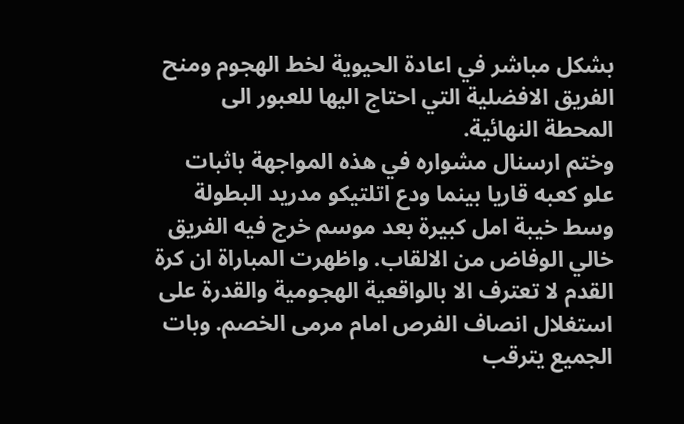بشكل مباشر في اعادة الحيوية لخط الهجوم ومنح الفريق الافضلية التي احتاج اليها للعبور الى المحطة النهائية.
وختم ارسنال مشواره في هذه المواجهة باثبات علو كعبه قاريا بينما ودع اتلتيكو مدريد البطولة وسط خيبة امل كبيرة بعد موسم خرج فيه الفريق خالي الوفاض من الالقاب. واظهرت المباراة ان كرة القدم لا تعترف الا بالواقعية الهجومية والقدرة على استغلال انصاف الفرص امام مرمى الخصم. وبات الجميع يترقب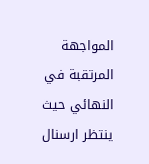المواجهة المرتقبة في النهائي حيث ينتظر ارسنال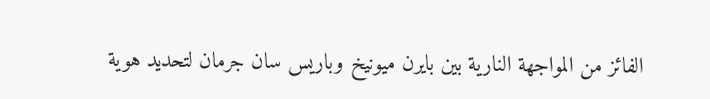الفائز من المواجهة النارية بين بايرن ميونيخ وباريس سان جرمان لتحديد هوية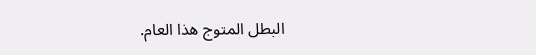البطل المتوج هذا العام.